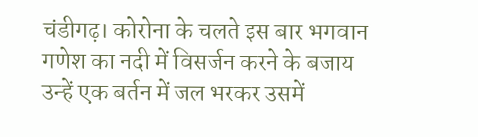चंडीगढ़। कोरोना के चलते इस बार भगवान गणेश का नदी में विसर्जन करने के बजाय उन्हें एक बर्तन में जल भरकर उसमें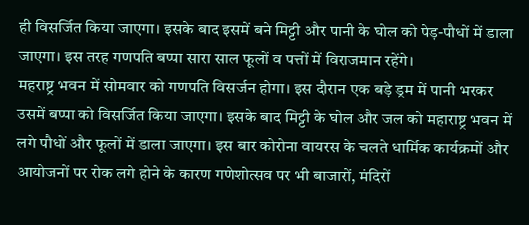ही विसर्जित किया जाएगा। इसके बाद इसमें बने मिट्टी और पानी के घोल को पेड़-पौधों में डाला जाएगा। इस तरह गणपति बप्पा सारा साल फूलों व पत्तों में विराजमान रहेंगे।
महराष्ट्र भवन में सोमवार को गणपति विसर्जन होगा। इस दौरान एक बड़े ड्रम में पानी भरकर उसमें बप्पा को विसर्जित किया जाएगा। इसके बाद मिट्टी के घोल और जल को महाराष्ट्र भवन में लगे पौधों और फूलों में डाला जाएगा। इस बार कोरोना वायरस के चलते धार्मिक कार्यक्रमों और आयोजनों पर रोक लगे होने के कारण गणेशोत्सव पर भी बाजारों, मंदिरों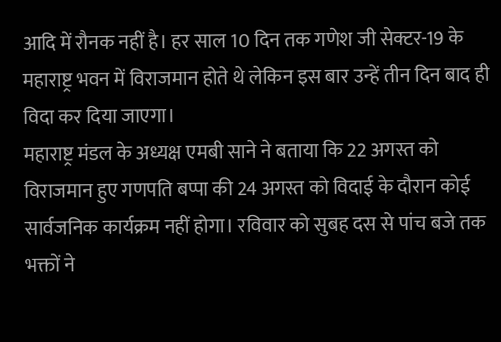आदि में रौनक नहीं है। हर साल 10 दिन तक गणेश जी सेक्टर-19 के महाराष्ट्र भवन में विराजमान होते थे लेकिन इस बार उन्हें तीन दिन बाद ही विदा कर दिया जाएगा।
महाराष्ट्र मंडल के अध्यक्ष एमबी साने ने बताया कि 22 अगस्त को विराजमान हुए गणपति बप्पा की 24 अगस्त को विदाई के दौरान कोई सार्वजनिक कार्यक्रम नहीं होगा। रविवार को सुबह दस से पांच बजे तक भक्तों ने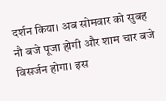दर्शन किया। अब सोमवार को सुबह नौ बजे पूजा होगी और शाम चार बजे विसर्जन होगा। इस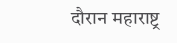दौरान महाराष्ट्र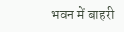भवन में बाहरी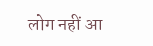लोग नहीं आ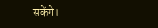सकेंगे।